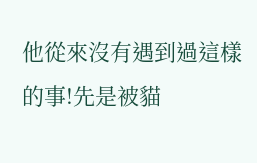他從來沒有遇到過這樣的事!先是被貓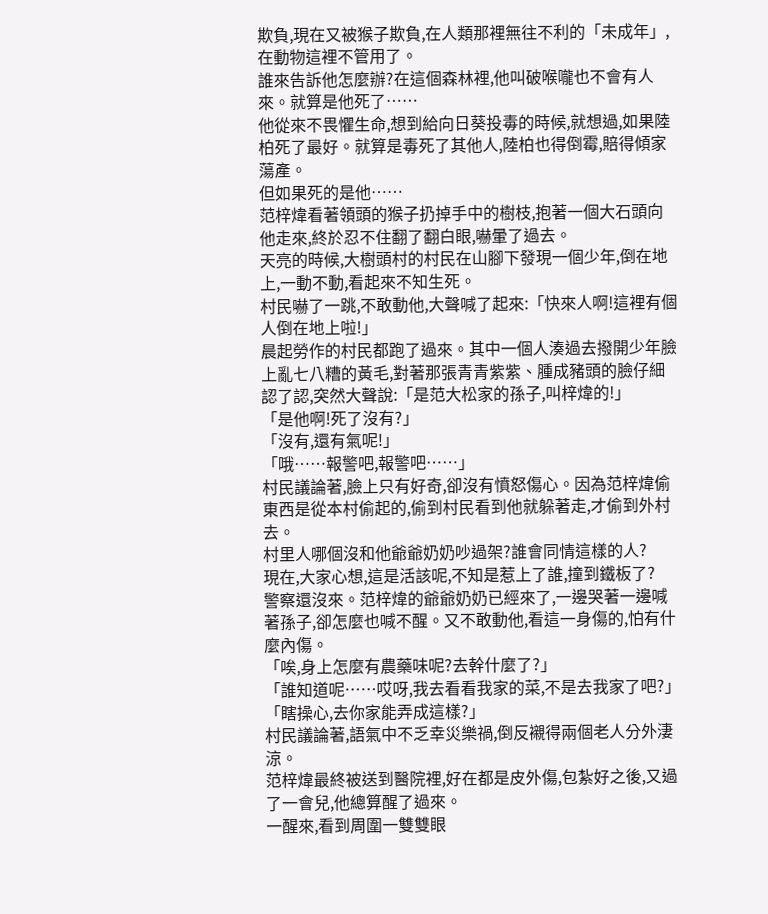欺負,現在又被猴子欺負,在人類那裡無往不利的「未成年」,在動物這裡不管用了。
誰來告訴他怎麼辦?在這個森林裡,他叫破喉嚨也不會有人來。就算是他死了……
他從來不畏懼生命,想到給向日葵投毒的時候,就想過,如果陸柏死了最好。就算是毒死了其他人,陸柏也得倒霉,賠得傾家蕩產。
但如果死的是他……
范梓煒看著領頭的猴子扔掉手中的樹枝,抱著一個大石頭向他走來,終於忍不住翻了翻白眼,嚇暈了過去。
天亮的時候,大樹頭村的村民在山腳下發現一個少年,倒在地上,一動不動,看起來不知生死。
村民嚇了一跳,不敢動他,大聲喊了起來:「快來人啊!這裡有個人倒在地上啦!」
晨起勞作的村民都跑了過來。其中一個人湊過去撥開少年臉上亂七八糟的黃毛,對著那張青青紫紫、腫成豬頭的臉仔細認了認,突然大聲說:「是范大松家的孫子,叫梓煒的!」
「是他啊!死了沒有?」
「沒有,還有氣呢!」
「哦……報警吧,報警吧……」
村民議論著,臉上只有好奇,卻沒有憤怒傷心。因為范梓煒偷東西是從本村偷起的,偷到村民看到他就躲著走,才偷到外村去。
村里人哪個沒和他爺爺奶奶吵過架?誰會同情這樣的人?
現在,大家心想,這是活該呢,不知是惹上了誰,撞到鐵板了?
警察還沒來。范梓煒的爺爺奶奶已經來了,一邊哭著一邊喊著孫子,卻怎麼也喊不醒。又不敢動他,看這一身傷的,怕有什麼內傷。
「唉,身上怎麼有農藥味呢?去幹什麼了?」
「誰知道呢……哎呀,我去看看我家的菜,不是去我家了吧?」
「瞎操心,去你家能弄成這樣?」
村民議論著,語氣中不乏幸災樂禍,倒反襯得兩個老人分外淒涼。
范梓煒最終被送到醫院裡,好在都是皮外傷,包紮好之後,又過了一會兒,他總算醒了過來。
一醒來,看到周圍一雙雙眼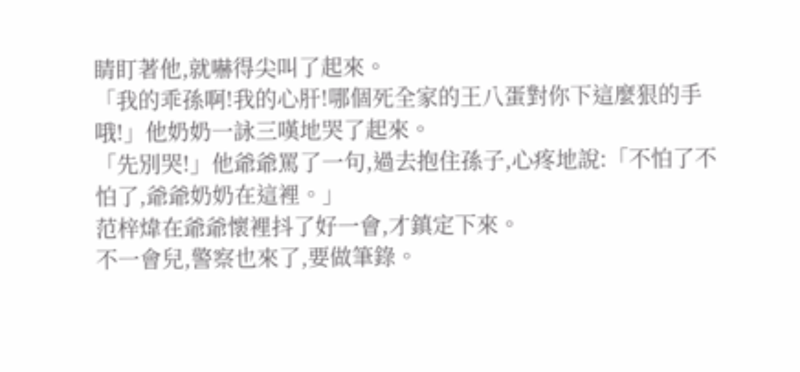睛盯著他,就嚇得尖叫了起來。
「我的乖孫啊!我的心肝!哪個死全家的王八蛋對你下這麼狠的手哦!」他奶奶一詠三嘆地哭了起來。
「先別哭!」他爺爺罵了一句,過去抱住孫子,心疼地說:「不怕了不怕了,爺爺奶奶在這裡。」
范梓煒在爺爺懷裡抖了好一會,才鎮定下來。
不一會兒,警察也來了,要做筆錄。